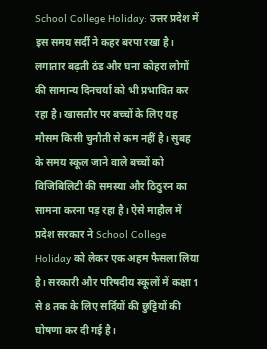School College Holiday: उत्तर प्रदेश में इस समय सर्दी ने कहर बरपा रखा है। लगातार बढ़ती ठंड और घना कोहरा लोगों की सामान्य दिनचर्या को भी प्रभावित कर रहा है। खासतौर पर बच्चों के लिए यह मौसम किसी चुनौती से कम नहीं है। सुबह के समय स्कूल जाने वाले बच्चों को विजिबिलिटी की समस्या और ठिठुरन का सामना करना पड़ रहा है। ऐसे माहौल में प्रदेश सरकार ने School College Holiday को लेकर एक अहम फैसला लिया है। सरकारी और परिषदीय स्कूलों में कक्षा 1 से 8 तक के लिए सर्दियों की छुट्टियों की घोषणा कर दी गई है।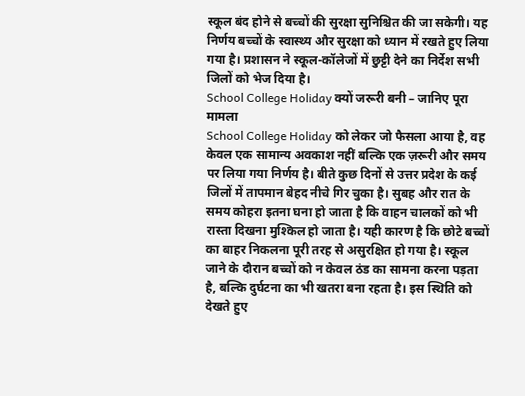स्कूल बंद होने से बच्चों की सुरक्षा सुनिश्चित की जा सकेगी। यह निर्णय बच्चों के स्वास्थ्य और सुरक्षा को ध्यान में रखते हुए लिया गया है। प्रशासन ने स्कूल-कॉलेजों में छुट्टी देने का निर्देश सभी जिलों को भेज दिया है।
School College Holiday क्यों जरूरी बनी – जानिए पूरा मामला
School College Holiday को लेकर जो फैसला आया है, वह केवल एक सामान्य अवकाश नहीं बल्कि एक ज़रूरी और समय पर लिया गया निर्णय है। बीते कुछ दिनों से उत्तर प्रदेश के कई जिलों में तापमान बेहद नीचे गिर चुका है। सुबह और रात के समय कोहरा इतना घना हो जाता है कि वाहन चालकों को भी रास्ता दिखना मुश्किल हो जाता है। यही कारण है कि छोटे बच्चों का बाहर निकलना पूरी तरह से असुरक्षित हो गया है। स्कूल जाने के दौरान बच्चों को न केवल ठंड का सामना करना पड़ता है, बल्कि दुर्घटना का भी खतरा बना रहता है। इस स्थिति को देखते हुए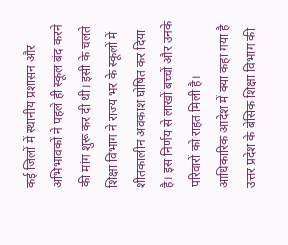कई जिलों में स्थानीय प्रशासन और अभिभावकों ने पहले ही स्कूल बंद करने की मांग शुरू कर दी थी। इसी के चलते शिक्षा विभाग ने राज्य भर के स्कूलों में शीतकालीन अवकाश घोषित कर दिया है। इस निर्णय से लाखों बच्चों और उनके परिवारों को राहत मिली है।
आधिकारिक आदेश में क्या कहा गया है
उत्तर प्रदेश के बेसिक शिक्षा विभाग की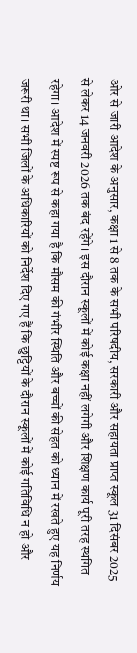ओर से जारी आदेश के अनुसार, कक्षा 1 से 8 तक के सभी परिषदीय, सरकारी और सहायता प्राप्त स्कूल 31 दिसंबर 2025 से लेकर 14 जनवरी 2026 तक बंद रहेंगे। इस दौरान स्कूलों में कोई कक्षा नहीं लगेगी और शिक्षण कार्य पूरी तरह स्थगित रहेगा। आदेश में स्पष्ट रूप से कहा गया है कि मौसम की गंभीर स्थिति और बच्चों की सेहत को ध्यान में रखते हुए यह निर्णय जरूरी था। सभी जिलों के अधिकारियों को निर्देश दिए गए हैं कि छुट्टियों के दौरान स्कूलों में कोई गतिविधि न हो और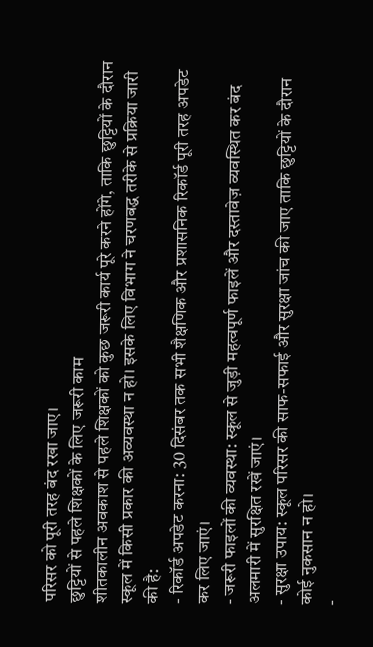परिसर को पूरी तरह बंद रखा जाए।
छुट्टियों से पहले शिक्षकों के लिए जरूरी काम
शीतकालीन अवकाश से पहले शिक्षकों को कुछ जरूरी कार्य पूरे करने होंगे, ताकि छुट्टियों के दौरान स्कूल में किसी प्रकार की अव्यवस्था न हो। इसके लिए विभाग ने चरणबद्ध तरीके से प्रक्रिया जारी की है:
- रिकॉर्ड अपडेट करना: 30 दिसंबर तक सभी शैक्षणिक और प्रशासनिक रिकॉर्ड पूरी तरह अपडेट कर लिए जाएं।
- जरूरी फाइलों की व्यवस्था: स्कूल से जुड़ी महत्वपूर्ण फाइलें और दस्तावेज़ व्यवस्थित कर बंद अलमारी में सुरक्षित रखें जाएं।
- सुरक्षा उपाय: स्कूल परिसर की साफ-सफाई और सुरक्षा जांच की जाए ताकि छुट्टियों के दौरान कोई नुकसान न हो।
-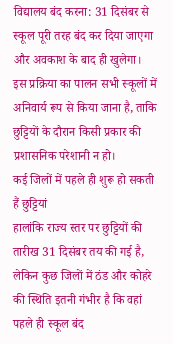विद्यालय बंद करना: 31 दिसंबर से स्कूल पूरी तरह बंद कर दिया जाएगा और अवकाश के बाद ही खुलेगा।
इस प्रक्रिया का पालन सभी स्कूलों में अनिवार्य रूप से किया जाना है, ताकि छुट्टियों के दौरान किसी प्रकार की प्रशासनिक परेशानी न हो।
कई जिलों में पहले ही शुरू हो सकती हैं छुट्टियां
हालांकि राज्य स्तर पर छुट्टियों की तारीख 31 दिसंबर तय की गई है, लेकिन कुछ जिलों में ठंड और कोहरे की स्थिति इतनी गंभीर है कि वहां पहले ही स्कूल बंद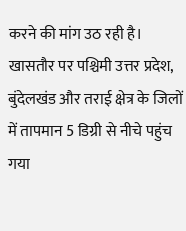करने की मांग उठ रही है। खासतौर पर पश्चिमी उत्तर प्रदेश, बुंदेलखंड और तराई क्षेत्र के जिलों में तापमान 5 डिग्री से नीचे पहुंच गया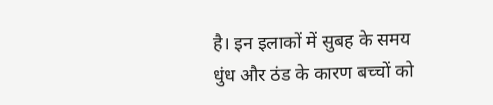है। इन इलाकों में सुबह के समय धुंध और ठंड के कारण बच्चों को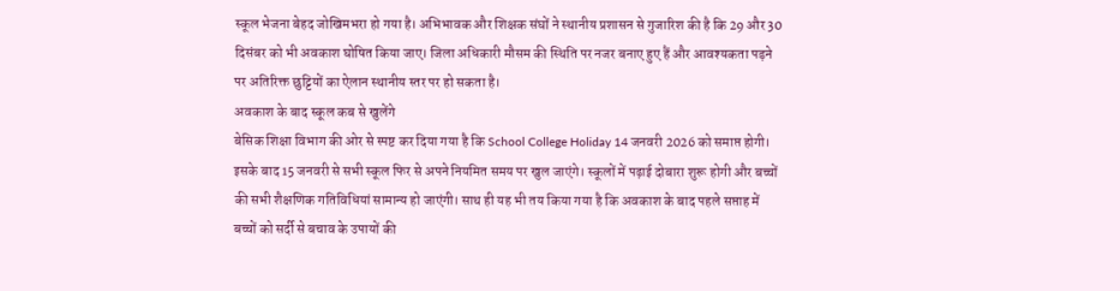स्कूल भेजना बेहद जोखिमभरा हो गया है। अभिभावक और शिक्षक संघों ने स्थानीय प्रशासन से गुजारिश की है कि 29 और 30 दिसंबर को भी अवकाश घोषित किया जाए। जिला अधिकारी मौसम की स्थिति पर नजर बनाए हुए हैं और आवश्यकता पड़ने पर अतिरिक्त छुट्टियों का ऐलान स्थानीय स्तर पर हो सकता है।
अवकाश के बाद स्कूल कब से खुलेंगे
बेसिक शिक्षा विभाग की ओर से स्पष्ट कर दिया गया है कि School College Holiday 14 जनवरी 2026 को समाप्त होगी। इसके बाद 15 जनवरी से सभी स्कूल फिर से अपने नियमित समय पर खुल जाएंगे। स्कूलों में पढ़ाई दोबारा शुरू होगी और बच्चों की सभी शैक्षणिक गतिविधियां सामान्य हो जाएंगी। साथ ही यह भी तय किया गया है कि अवकाश के बाद पहले सप्ताह में बच्चों को सर्दी से बचाव के उपायों की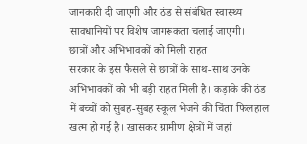जानकारी दी जाएगी और ठंड से संबंधित स्वास्थ्य सावधानियों पर विशेष जागरूकता चलाई जाएगी।
छात्रों और अभिभावकों को मिली राहत
सरकार के इस फैसले से छात्रों के साथ-साथ उनके अभिभावकों को भी बड़ी राहत मिली है। कड़ाके की ठंड में बच्चों को सुबह-सुबह स्कूल भेजने की चिंता फिलहाल खत्म हो गई है। खासकर ग्रामीण क्षेत्रों में जहां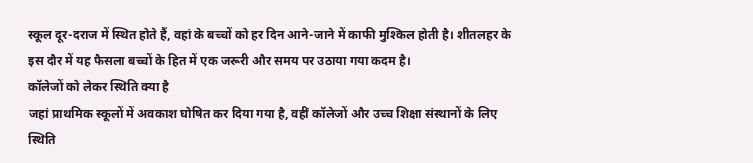स्कूल दूर-दराज में स्थित होते हैं, वहां के बच्चों को हर दिन आने-जाने में काफी मुश्किल होती है। शीतलहर के इस दौर में यह फैसला बच्चों के हित में एक जरूरी और समय पर उठाया गया कदम है।
कॉलेजों को लेकर स्थिति क्या है
जहां प्राथमिक स्कूलों में अवकाश घोषित कर दिया गया है, वहीं कॉलेजों और उच्च शिक्षा संस्थानों के लिए स्थिति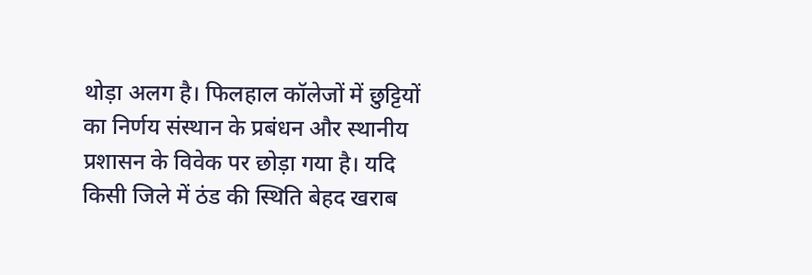थोड़ा अलग है। फिलहाल कॉलेजों में छुट्टियों का निर्णय संस्थान के प्रबंधन और स्थानीय प्रशासन के विवेक पर छोड़ा गया है। यदि किसी जिले में ठंड की स्थिति बेहद खराब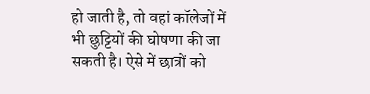हो जाती है, तो वहां कॉलेजों में भी छुट्टियों की घोषणा की जा सकती है। ऐसे में छात्रों को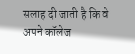सलाह दी जाती है कि वे अपने कॉलेज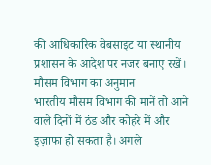की आधिकारिक वेबसाइट या स्थानीय प्रशासन के आदेश पर नजर बनाए रखें।
मौसम विभाग का अनुमान
भारतीय मौसम विभाग की मानें तो आने वाले दिनों में ठंड और कोहरे में और इज़ाफा हो सकता है। अगले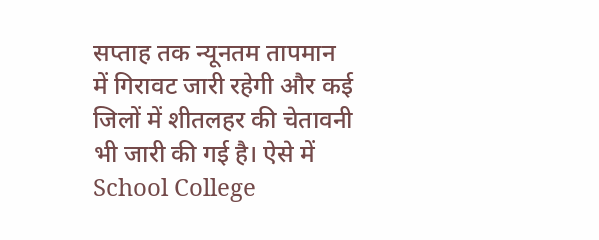सप्ताह तक न्यूनतम तापमान में गिरावट जारी रहेगी और कई जिलों में शीतलहर की चेतावनी भी जारी की गई है। ऐसे में School College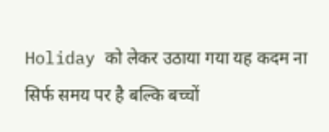Holiday को लेकर उठाया गया यह कदम ना सिर्फ समय पर है बल्कि बच्चों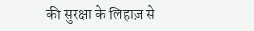की सुरक्षा के लिहाज़ से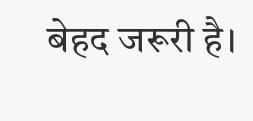बेहद जरूरी है।